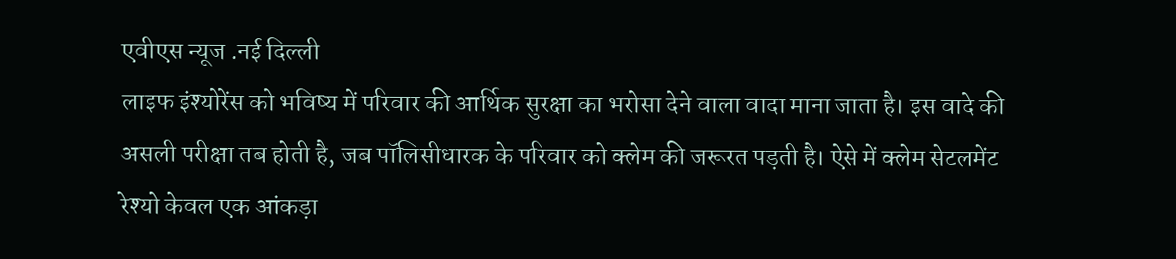एवीएस न्यूज .नई दिल्ली
लाइफ इंश्योरेंस को भविष्य में परिवार की आर्थिक सुरक्षा का भरोसा देने वाला वादा माना जाता है। इस वादे की असली परीक्षा तब होती है, जब पॉलिसीधारक के परिवार को क्लेम की जरूरत पड़ती है। ऐसे में क्लेम सेटलमेंट रेश्यो केवल एक आंकड़ा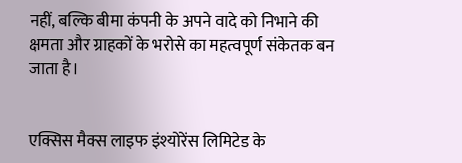नहीं, बल्कि बीमा कंपनी के अपने वादे को निभाने की क्षमता और ग्राहकों के भरोसे का महत्वपूर्ण संकेतक बन जाता है।


एक्सिस मैक्स लाइफ इंश्योरेंस लिमिटेड के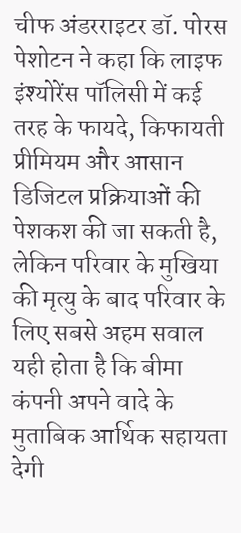चीफ अंडरराइटर डॉ. पोरस पेशोटन ने कहा कि लाइफ इंश्योरेंस पॉलिसी में कई तरह के फायदे, किफायती प्रीमियम और आसान डिजिटल प्रक्रियाओं की पेशकश की जा सकती है, लेकिन परिवार के मुखिया की मृत्यु के बाद परिवार के लिए सबसे अहम सवाल यही होता है कि बीमा कंपनी अपने वादे के मुताबिक आर्थिक सहायता देगी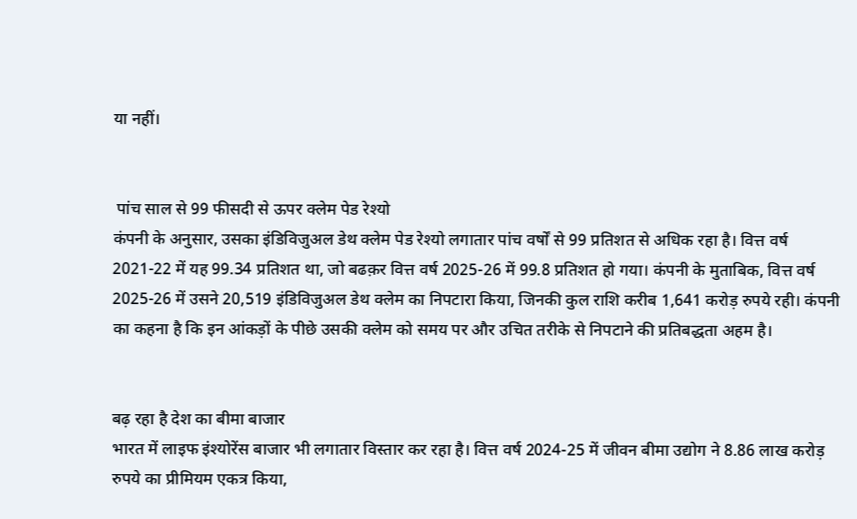या नहीं।


 पांच साल से 99 फीसदी से ऊपर क्लेम पेड रेश्यो
कंपनी के अनुसार, उसका इंडिविजुअल डेथ क्लेम पेड रेश्यो लगातार पांच वर्षों से 99 प्रतिशत से अधिक रहा है। वित्त वर्ष 2021-22 में यह 99.34 प्रतिशत था, जो बढक़र वित्त वर्ष 2025-26 में 99.8 प्रतिशत हो गया। कंपनी के मुताबिक, वित्त वर्ष 2025-26 में उसने 20,519 इंडिविजुअल डेथ क्लेम का निपटारा किया, जिनकी कुल राशि करीब 1,641 करोड़ रुपये रही। कंपनी का कहना है कि इन आंकड़ों के पीछे उसकी क्लेम को समय पर और उचित तरीके से निपटाने की प्रतिबद्धता अहम है।


बढ़ रहा है देश का बीमा बाजार
भारत में लाइफ इंश्योरेंस बाजार भी लगातार विस्तार कर रहा है। वित्त वर्ष 2024-25 में जीवन बीमा उद्योग ने 8.86 लाख करोड़ रुपये का प्रीमियम एकत्र किया,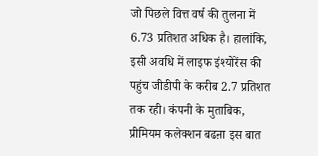जो पिछले वित्त वर्ष की तुलना में 6.73 प्रतिशत अधिक है। हालांकि, इसी अवधि में लाइफ इंश्योरेंस की पहुंच जीडीपी के करीब 2.7 प्रतिशत तक रही। कंपनी के मुताबिक, प्रीमियम कलेक्शन बढऩा इस बात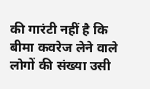की गारंटी नहीं है कि बीमा कवरेज लेने वाले लोगों की संख्या उसी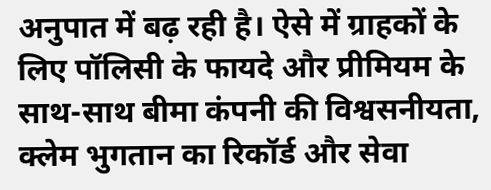अनुपात में बढ़ रही है। ऐसे में ग्राहकों के लिए पॉलिसी के फायदे और प्रीमियम के साथ-साथ बीमा कंपनी की विश्वसनीयता, क्लेम भुगतान का रिकॉर्ड और सेवा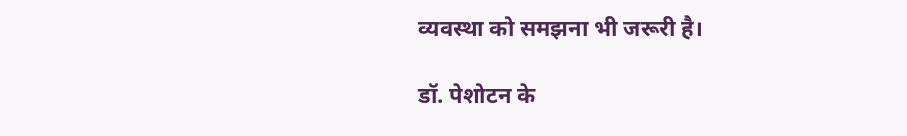व्यवस्था को समझना भी जरूरी है।

डॉ. पेशोटन के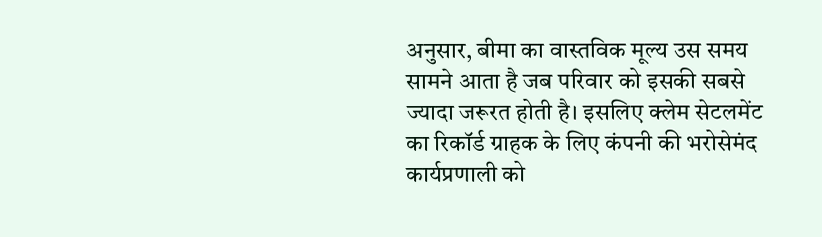अनुसार, बीमा का वास्तविक मूल्य उस समय सामने आता है जब परिवार को इसकी सबसे ज्यादा जरूरत होती है। इसलिए क्लेम सेटलमेंट का रिकॉर्ड ग्राहक के लिए कंपनी की भरोसेमंद कार्यप्रणाली को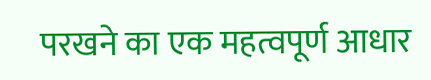परखने का एक महत्वपूर्ण आधार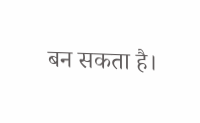बन सकता है।